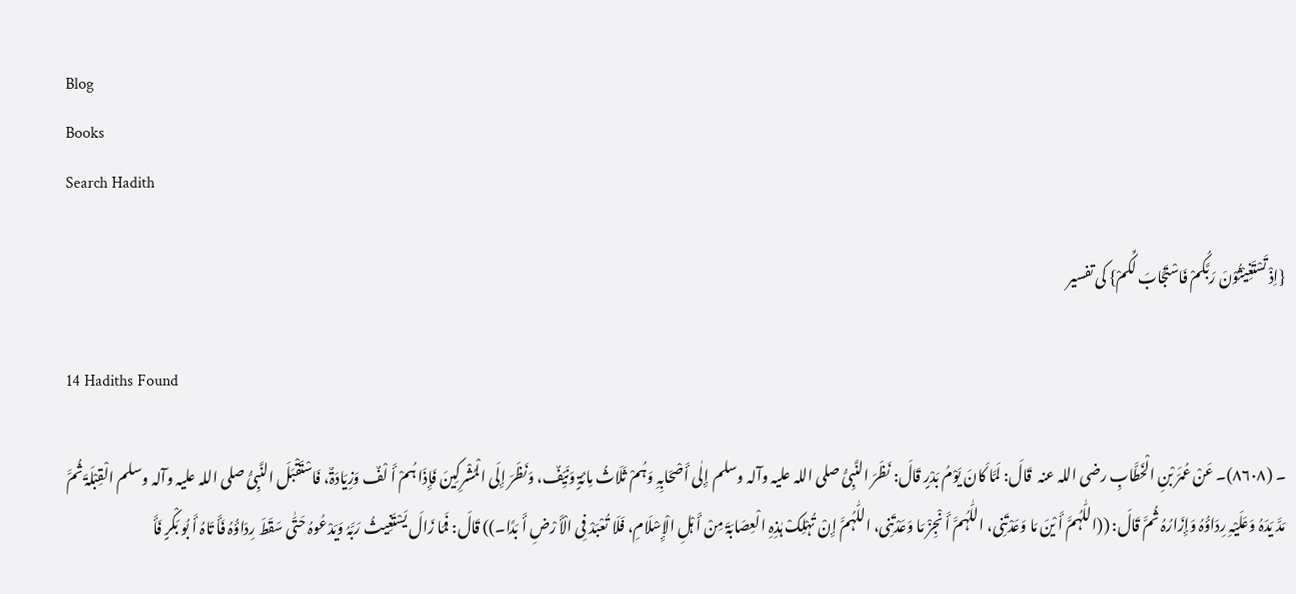Blog
Books
Search Hadith

{اِذْ تَسْتَغِیْثُوْنَ رَبَّکُمْ فَاسْتَجَابَ لَکُمْ} کی تفسیر

14 Hadiths Found

۔ (۸۶۰۸)۔ عَنْ عُمَرَ بْنِ الْخَطَّابِ ‌رضی ‌اللہ ‌عنہ ‌ قَالَ: لَمَّا کَانَ یَوْمُ بَدْرٍ قَالَ: نَظَرَ النَّبِیُّ ‌صلی ‌اللہ ‌علیہ ‌وآلہ ‌وسلم إِلٰی أَصْحَابِہِ وَہُمْ ثَلَاثُ مِائَۃٍ وَنَیِّفٌ، وَنَظَرَ إِلَی الْمُشْرِکِینَ فَإِذَا ہُمْ أَ لْفٌ وَزِیَادَۃٌ، فَاسْتَقْبَلَ النَّبِیُّ ‌صلی ‌اللہ ‌علیہ ‌وآلہ ‌وسلم الْقِبْلَۃَ ثُمَّ مَدَّ یَدَہُ وَعَلَیْہِ رِدَاؤُہُ وَإِزَارُہُ ثُمَّ قَالَ: ((اللّٰہُمَّ أَ یْنَ مَا وَعَدْتَنِی، اللّٰہُمَّ أَ نْجِزْ مَا وَعَدْتَنِی، اللّٰہُمَّ إِنْ تُہْلِکْ ہٰذِہِ الْعِصَابَۃَ مِنْ أَ ہْلِ الْإِسْلَامِ، فَلَا تُعْبَدْ فِی الْأَ رْضِ أَ بَدًا۔)) قَالَ: فَمَا زَالَ یَسْتَغِیثُ رَبَّہُ وَیَدْعُوہُ حَتّٰی سَقَطَ رِدَاؤُہُ فَأَ تَاہُ أَ بُو بَکْرٍ فَأَ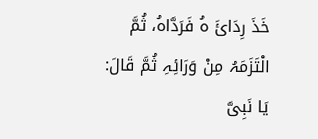خَذَ رِدَائَ ہُ فَرَدَّاہُ، ثُمَّ الْتَزَمَہُ مِنْ وَرَائِہِ ثُمَّ قَالَ: یَا نَبِیَّ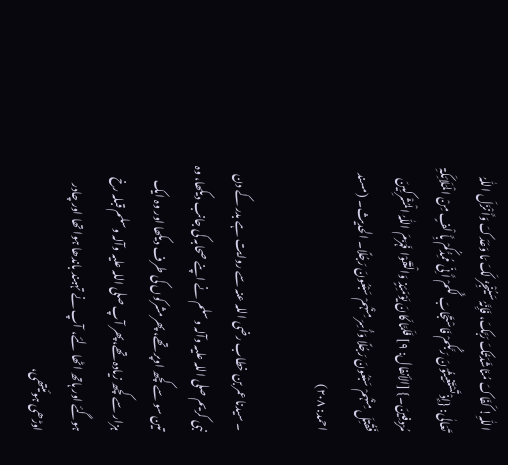اللّٰہِ! کَفَاکَ مُنَاشَدَتُکَ رَبَّکَ، فَإِنَّہُ سَیُنْجِزُ لَکَ مَا وَعَدَکَ وَأَ نْزَلَ اللّٰہُ تَعَالٰی: {إِذْ تَسْتَغِیثُوْنَ رَبَّکُمْ فَاسْتَجَابَ لَکُمْ أَ نِّی مُمِدُّکُمْ بِأَ لْفٍ مِنْ الْمَلَائِکَۃِ مُرْدِفِینَ۔} [الأنفال: ۹] فَلَمَّا کَانَ یَوْمَئِذٍ وَالْتَقَوْا فَہَزَمَ اللّٰہُ الْمُشْرِکِینَ فَقُتِلَ مِنْہُمْ سَبْعُونَ رَجُلًا وَأُسِرَ مِنْہُمْ سَبْعُونَ رَجُلًا۔ الحدیث۔ (مسند احمد: ۲۰۸)

۔ سیدنا عمر بن خطاب ‌رضی ‌اللہ ‌عنہ سے روایت ہے بدر کے دن نبی کریم ‌صلی ‌اللہ ‌علیہ ‌وآلہ ‌وسلم نے اپنے صحابہ کی جانب دیکھا، وہ تین سو سے کچھ اوپر تھے، پھرمشرکوں کی طرف دیکھا اور وہ ایک ہزار سے کچھ زیادہ تھے،پھر آپ ‌صلی ‌اللہ ‌علیہ ‌وآلہ ‌وسلم قبلہ رخ ہوگئے اور ہاتھ اٹھا لئے، آپ نے تہبند باندھا ہوا تھا اور چادر اوڑھی ہوئیتھی،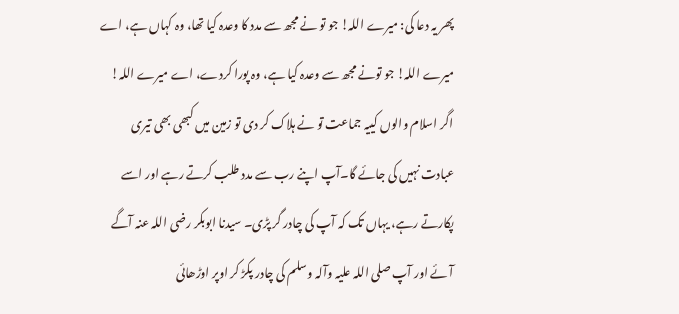پھر یہ دعا کی: میرے اللہ! جو تو نے مجھ سے مدد کا وعدہ کیا تھا، وہ کہاں ہے، اے میرے اللہ! جو تونے مجھ سے وعدہ کیا ہے، وہ پورا کردے، اے میرے اللہ! اگر اسلام والوں کییہ جماعت تو نے ہلاک کر دی تو زمین میں کبھی بھی تیری عبادت نہیں کی جائے گا۔آپ اپنے رب سے مدد طلب کرتے رہے اور اسے پکارتے رہے، یہاں تک کہ آپ کی چادر گر پڑی۔ سیدنا ابوبکر ‌رضی ‌اللہ ‌عنہ آگے آئے اور آپ ‌صلی ‌اللہ ‌علیہ ‌وآلہ ‌وسلم کی چادر پکڑ کر اوپر اوڑھائی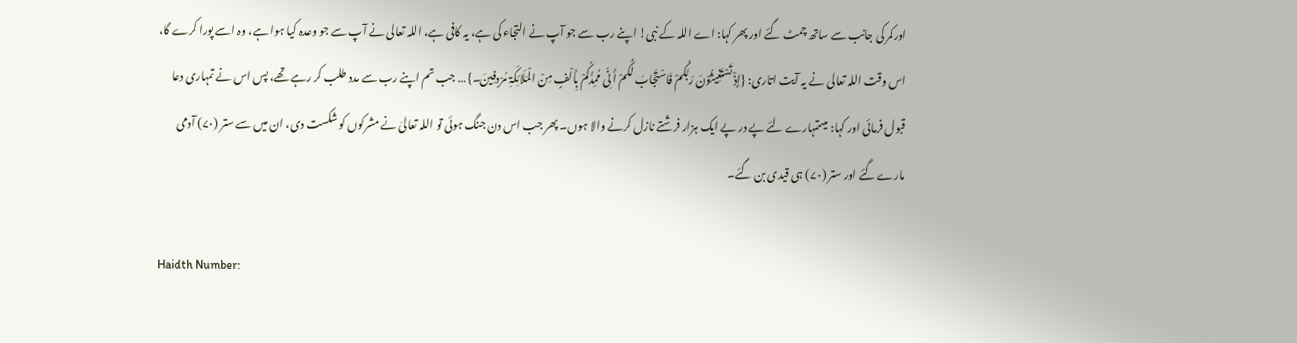اورکمر کی جانب سے ساتھ چمٹ گئے اور پھر کہا: اے اللہ کے نبی! اپنے رب سے جو آپ نے التجاء کی ہے، یہ کافی ہے، اللہ تعالی نے آپ سے جو وعدہ کیا ہوا ہے، وہ اسے پورا کرے گا، اس وقت اللہ تعالی نے یہ آیت اتاری: {إِذْ تَسْتَغِیثُوْنَ رَبَّکُمْ فَاسْتَجَابَ لَکُمْ أَ نِّی مُمِدُّکُمْ بِأَلْفٍ مِنْ الْمَلَائِکَۃِ مُرْدِفِینَ۔} … جب تم اپنے رب سے مدد طلب کر رہے تھے، پس اس نے تمہاری دعا قبول فرمائی اور کہا: میںتمہارے لئے پے در پے ایک ہزار فرشتے نازل کرنے والا ہوں۔ پھر جب اس دن جنگ ہوئی تو اللہ تعالیٰ نے مشرکوں کو شکست دی، ان میں سے ستر (۷۰) آدمی مارے گئے اور ستر (۷۰) ہی قیدی بن گئے۔

Haidth Number: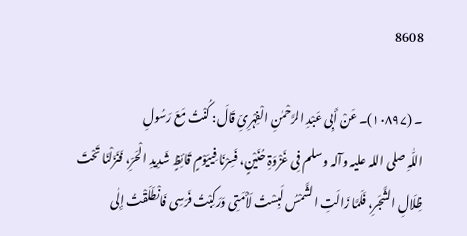8608

۔ (۱۰۸۹۷)۔ عَنْ أَبِی عَبْدِ الرَّحْمٰنِ الْفِہْرِیِّ قَالَ: کُنْتُ مَعَ رَسُولِ اللّٰہِ ‌صلی ‌اللہ ‌علیہ ‌وآلہ ‌وسلم فِی غَزْوَۃِ حُنَیْنٍ، فَسِرْنَا فِییَوْمٍ قَائِظٍ شَدِیدِ الْحَرِّ، فَنَزَلْنَا تَحْتَ ظِلَالِ الشَّجَرِ، فَلَمَّا زَالَتِ الشَّمْسُ لَبِسْتُ لَأْمَتِی وَرَکِبْتُ فَرَسِی فَانْطَلَقْتُ إِلٰی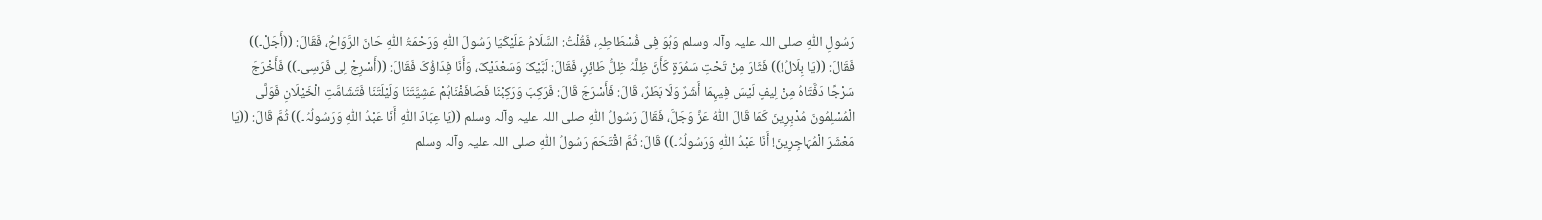رَسُولِ اللّٰہِ ‌صلی ‌اللہ ‌علیہ ‌وآلہ ‌وسلم وَہُوَ فِی فُسْطَاطِہِ، فَقُلْتُ: السَّلَامُ عَلَیْکَیَا رَسُولَ اللّٰہِ وَرَحْمَۃُ اللّٰہِ حَانَ الرَّوَاحُ، فَقَالَ: ((أَجَلْ۔)) فَقَالَ: ((یَا بِلَالُ!)) فَثَارَ مِنْ تَحْتِ سَمُرَۃٍ کَأَنَّ ظِلَّہُ ظِلُّ طَائِرٍ، فَقَالَ: لَبَّیْکَ وَسَعْدَیْکَ، وَأَنَا فِدَاؤُکَ فَقَالَ: ((أَسْرِجْ لِی فَرَسِی۔)) فَأَخْرَجَ سَرْجًا دَفَّتَاہُ مِنْ لِیفٍ لَیْسَ فِیہِمَا أَشَرٌ وَلَا بَطَرٌ، قَالَ: فَأَسْرَجَ قَالَ: فَرَکِبَ وَرَکِبْنَا فَصَافَفْنَاہُمْ عَشِیَّتَنَا وَلَیْلَتَنَا فَتَشَامَّتِ الْخَیْلَانِ فَوَلَّی الْمُسْلِمُونَ مُدْبِرِینَ کَمَا قَالَ اللّٰہُ عَزَّ وَجَلَّ، فَقَالَ رَسُولُ اللّٰہِ ‌صلی ‌اللہ ‌علیہ ‌وآلہ ‌وسلم ((یَا عِبَادَ اللّٰہِ أَنَا عَبْدُ اللّٰہِ وَرَسُولُہُ۔)) ثُمَّ قَالَ: ((یَا مَعْشَرَ الْمُہَاجِرِینَ! أَنَا عَبْدُ اللّٰہِ وَرَسُولُہُ۔)) قَالَ: ثُمَّ اقْتَحَمَ رَسُولُ اللّٰہِ ‌صلی ‌اللہ ‌علیہ ‌وآلہ ‌وسلم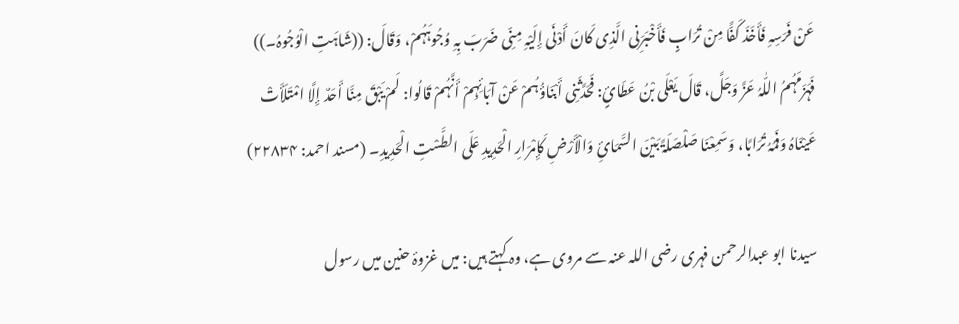عَنْ فَرَسِہِ فَأَخَذَ کَفًّا مِنْ تُرَابٍ فَأَخْبَرَنِی الَّذِی کَانَ أَدْنَی إِلَیْہِ مِنِّی ضَرَبَ بِہِ وُجُوہَہُمْ، وَقَالَ: ((شَاہَتِ الْوُجُوہُ۔)) فَہَزَمَہُمُ اللّٰہُ عَزَّ وَجَلَّ، قَالَ یَعْلَی بْنُ عَطَائٍ: فَحَدَّثَنِی أَبْنَاؤُہُمْ عَنْ آبَائِہِمْ أَنَّہُمْ قَالُوا: لَمْ یَبْقَ مِنَّا أَحَدٌ إِلَّا امْتَلَأَتْ عَیْنَاہُ وَفَمُہُ تُرَابًا، وَسَمِعْنَا صَلْصَلَۃً بَیْنَ السَّمَائِ وَالْأَرْضِ کَإِمْرَارِ الْحَدِیدِ عَلَی الطَّسْتِ الْحَدِیدِ۔ (مسند احمد: ۲۲۸۳۴)

سیدنا ابو عبدالرحمن فہری ‌رضی ‌اللہ ‌عنہ سے مروی ہے، وہ کہتے ہیں: میں غزوۂ حنین میں رسول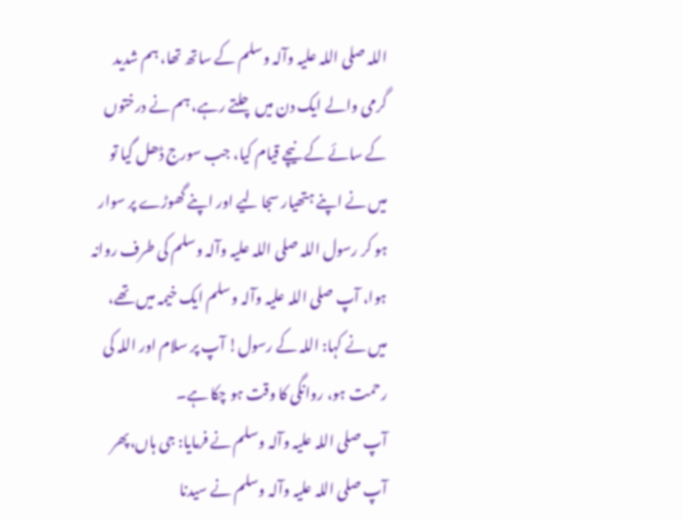اللہ ‌صلی ‌اللہ ‌علیہ ‌وآلہ ‌وسلم کے ساتھ تھا، ہم شدید گرمی والے ایک دن میں چلتے رہے، ہم نے درختوں کے سائے کے نیچے قیام کیا، جب سورج ڈھل گیا تو میں نے اپنے ہتھیار سجا لیے اور اپنے گھوڑے پر سوار ہو کر رسول اللہ ‌صلی ‌اللہ ‌علیہ ‌وآلہ ‌وسلم کی طرف روانہ ہوا، آپ ‌صلی ‌اللہ ‌علیہ ‌وآلہ ‌وسلم ایک خیمہ میں تھے، میں نے کہا: اللہ کے رسول! آپ پر سلام اور اللہ کی رحمت ہو، روانگی کا وقت ہو چکا ہے۔ آپ ‌صلی ‌اللہ ‌علیہ ‌وآلہ ‌وسلم نے فرمایا: جی ہاں،پھر آپ ‌صلی ‌اللہ ‌علیہ ‌وآلہ ‌وسلم نے سیدنا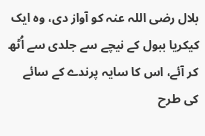بلال ‌رضی ‌اللہ ‌عنہ کو آواز دی، وہ ایک کیکریا ببول کے نیچے سے جلدی سے اُٹھ کر آئے، اس کا سایہ پرندے کے سائے کی طرح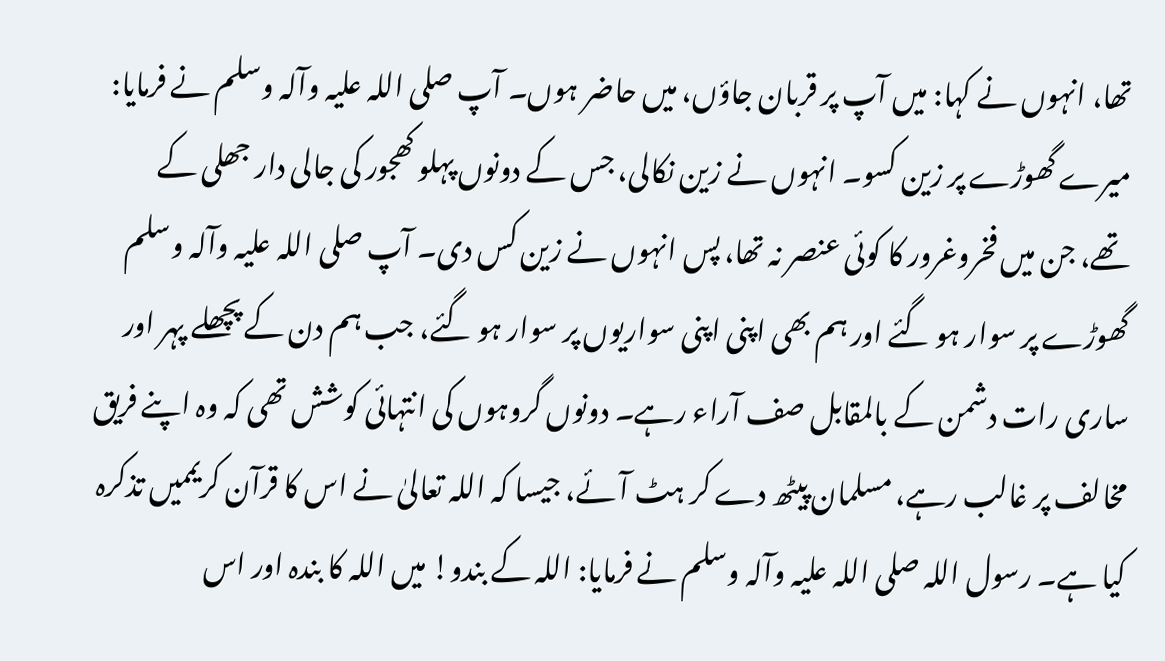تھا، انہوں نے کہا: میں آپ پر قربان جاؤں، میں حاضر ہوں۔ آپ ‌صلی ‌اللہ ‌علیہ ‌وآلہ ‌وسلم نے فرمایا: میرے گھوڑے پر زین کسو۔ انہوں نے زین نکالی، جس کے دونوں پہلو کھجور کی جالی دار جھلی کے تھے، جن میں فخروغرور کا کوئی عنصر نہ تھا، پس انہوں نے زین کس دی۔ آپ ‌صلی ‌اللہ ‌علیہ ‌وآلہ ‌وسلم گھوڑے پر سوار ہو گئے اور ہم بھی اپنی اپنی سواریوں پر سوار ہو گئے، جب ہم دن کے پچھلے پہر اور ساری رات دشمن کے بالمقابل صف آراء رہے۔ دونوں گروہوں کی انتہائی کوشش تھی کہ وہ اپنے فریق مخالف پر غالب رہے، مسلمان پیٹھ دے کر ہٹ آئے، جیسا کہ اللہ تعالیٰ نے اس کا قرآن کریممیں تذکرہ کیا ہے۔ رسول اللہ ‌صلی ‌اللہ ‌علیہ ‌وآلہ ‌وسلم نے فرمایا: اللہ کے بندو! میں اللہ کا بندہ اور اس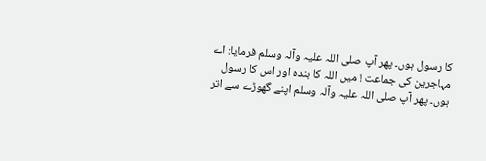کا رسول ہوں۔ پھر آپ ‌صلی ‌اللہ ‌علیہ ‌وآلہ ‌وسلم فرمایا: اے مہاجرین کی جماعت ! میں اللہ کا بندہ اور اس کا رسول ہوں۔ پھر آپ ‌صلی ‌اللہ ‌علیہ ‌وآلہ ‌وسلم اپنے گھوڑے سے اتر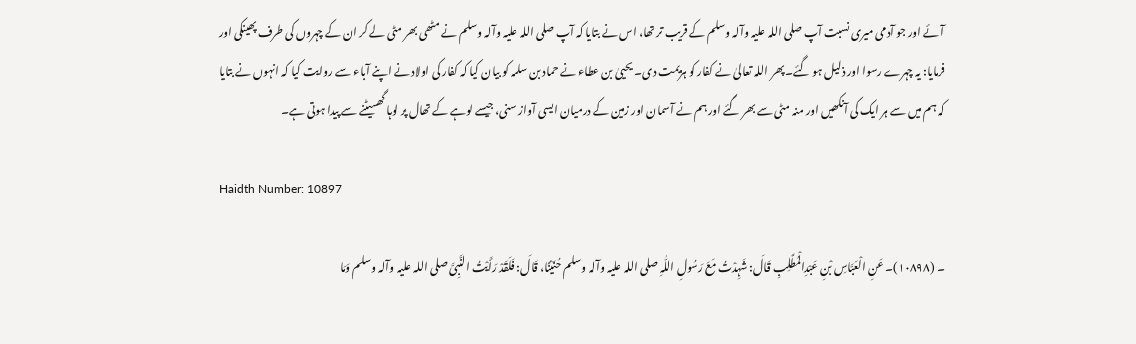آئے اور جو آدمی میری نسبت آپ ‌صلی ‌اللہ ‌علیہ ‌وآلہ ‌وسلم کے قریب تر تھا، اس نے بتایا کہ آپ ‌صلی ‌اللہ ‌علیہ ‌وآلہ ‌وسلم نے مٹھی بھر مٹی لے کر ان کے چہروں کی طرف پھینکی اور فرمایا: یہ چہرے رسوا اور ذلیل ہو گئے۔ پھر اللہ تعالیٰ نے کفار کو ہزیمت دی۔ یحییٰ بن عطاء نے حماد بن سلمہ کو بیان کیا کہ کفار کی اولاد نے اپنے آباء سے روایت کیا کہ انہوں نے بتایا کہ ہم میں سے ہر ایک کی آنکھیں اور منہ مٹی سے بھر گئے اور ہم نے آسمان اور زمین کے درمیان ایسی آواز سنی، جیسے لوہے کے تھال پر لوہا گھسیٹنے سے پیدا ہوتی ہے۔

Haidth Number: 10897

۔ (۱۰۸۹۸)۔ عَنِ الْعَبَّاسِ بْنِ عَبْدِالْمُطَّلِبِ قَالَ: شَہِدْتُ مَعَ رَسُولِ اللّٰہِ ‌صلی ‌اللہ ‌علیہ ‌وآلہ ‌وسلم حُنَیْنًا، قَالَ: فَلَقَدْ رَأَیْتُ النَّبِیَّ ‌صلی ‌اللہ ‌علیہ ‌وآلہ ‌وسلم وَمَا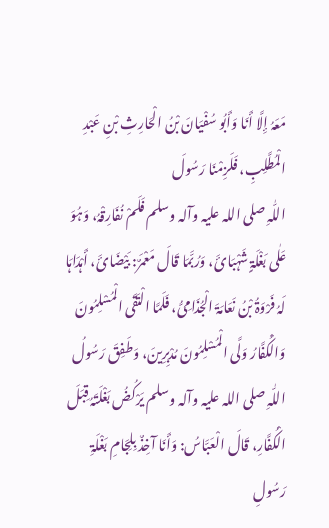مَعَہُ إِلَّا أَنَا وَأَبُو سُفْیَانَ بْنُ الْحَارِثِ بْنِ عَبْدِ الْمُطَّلِبِ، فَلَزِمْنَا رَسُولَ اللّٰہِ ‌صلی ‌اللہ ‌علیہ ‌وآلہ ‌وسلم فَلَمْ نُفَارِقْہُ، وَہُوَ عَلٰی بَغْلَۃٍ شَہْبَائَ، وَرُبَّمَا قَالَ مَعْمَرٌ: بَیْضَائَ، أَہْدَاہَا لَہُ فَرْوَۃُ بْنُ نَعَامَۃَ الْجُذَامِیُّ، فَلَمَّا الْتَقَی الْمُسْلِمُونَ وَالْکُفَّارُ وَلَّی الْمُسْلِمُونَ مُدْبِرِینَ، وَطَفِقَ رَسُولُ اللّٰہِ ‌صلی ‌اللہ ‌علیہ ‌وآلہ ‌وسلم یَرْکُضُ بَغْلَتَہُ قِبَلَ الْکُفَّارِ، قَالَ الْعَبَّاسُ: وَأَنَا آخِذٌ بِلِجَامِ بَغْلَۃِ رَسُولِ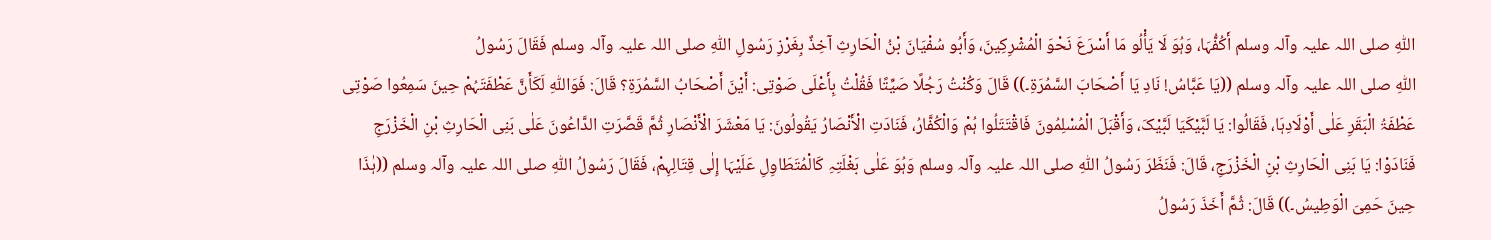اللّٰہِ ‌صلی ‌اللہ ‌علیہ ‌وآلہ ‌وسلم أَکُفُّہَا، وَہُوَ لَا یَأْلُو مَا أَسْرَعَ نَحْوَ الْمُشْرِکِینَ، وَأَبُو سُفْیَانَ بْنُ الْحَارِثِ آخِذٌ بِغَرْزِ رَسُولِ اللّٰہِ ‌صلی ‌اللہ ‌علیہ ‌وآلہ ‌وسلم فَقَالَ رَسُولُ اللّٰہِ ‌صلی ‌اللہ ‌علیہ ‌وآلہ ‌وسلم ((یَا عَبَّاسُ! نَادِ یَا أَصْحَابَ السَّمُرَۃِ۔)) قَالَ وَکُنْتُ رَجُلًا صَیِّتًا فَقُلْتُ بِأَعْلَی صَوْتِی: أَیْنَ أَصْحَابُ السَّمُرَۃِ؟ قَالَ: فَوَاللّٰہِ لَکَأَنَّ عَطْفَتَہُمْ حِینَ سَمِعُوا صَوْتِی عَطْفَۃُ الْبَقَرِ عَلٰی أَوْلَادِہَا، فَقَالُوا: یَا لَبَّیْکَیَا لَبَّیْکَ، وَأَقْبَلَ الْمُسْلِمُونَ فَاقْتَتَلُوا ہُمْ وَالْکُفَّارُ، فَنَادَتِ الْأَنْصَارُ یَقُولُونَ: یَا مَعْشَرَ الْأَنْصَارِ ثُمَّ قَصَّرَتِ الدَّاعُونَ عَلٰی بَنِی الْحَارِثِ بْنِ الْخَزْرَجِ فَنَادَوْا: یَا بَنِی الْحَارِثِ بْنِ الْخَزْرَجِ، قَالَ: فَنَظَرَ رَسُولُ اللّٰہِ ‌صلی ‌اللہ ‌علیہ ‌وآلہ ‌وسلم وَہُوَ عَلٰی بَغْلَتِہِ کَالْمُتَطَاوِلِ عَلَیْہَا إِلٰی قِتَالِہِمْ، فَقَالَ رَسُولُ اللّٰہِ ‌صلی ‌اللہ ‌علیہ ‌وآلہ ‌وسلم ((ہٰذَا حِینَ حَمِیَ الْوَطِیسُ۔)) قَالَ: ثُمَّ أَخَذَ رَسُولُ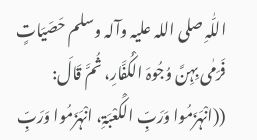اللّٰہِ ‌صلی ‌اللہ ‌علیہ ‌وآلہ ‌وسلم حَصَیَاتٍ فَرَمٰی بِہِنَّ وُجُوہَ الْکُفَّارِ، ثُمَّ قَالَ: ((انْہَزَمُوا وَرَبِّ الْکَعْبَۃِ، انْہَزَمُوا وَرَبِّ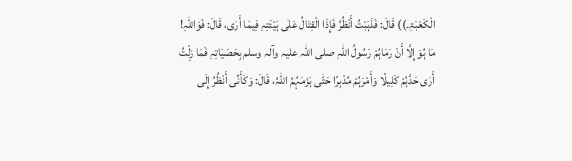الْکَعْبَۃِ۔)) قَالَ: فَذَہَبْتُ أَنْظُرُ فَإِذَا الْقِتَالُ عَلٰی ہَیْئَتِہِ فِیمَا أَرٰی، قَالَ: فَوَاللّٰہِ! مَا ہُوَ إِلَّا أَنْ رَمَاہُمْ رَسُولُ اللّٰہِ ‌صلی ‌اللہ ‌علیہ ‌وآلہ ‌وسلم بِحَصَیَاتِہِ فَمَا زِلْتُ أَرٰی حَدَّہُمْ کَلِیلًا وَأَمْرَہُمْ مُدْبِرًا حَتّٰی ہَزَمَہُمُ اللّٰہُ، قَالَ: وَکَأَنِّی أَنْظُرُ إِلَی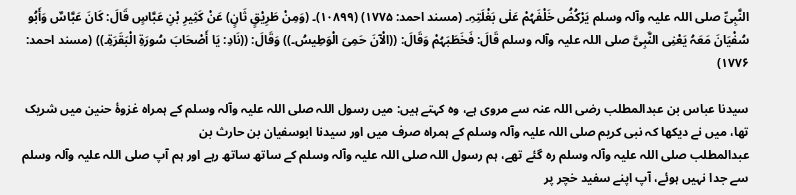النَّبِیِّ ‌صلی ‌اللہ ‌علیہ ‌وآلہ ‌وسلم یَرْکُضُ خَلْفَہُمْ عَلٰی بَغْلَتِہِ۔ (مسند احمد: ۱۷۷۵) (۱۰۸۹۹)۔ (وَمِنْ طَرِیْقٍ ثَانٍ) عَنْ کَثِیرِ بْنِ عَبَّاسٍ قَالَ: کَانَ عَبَّاسٌ وَأَبُو سُفْیَانَ مَعَہُ یَعْنِی النَّبِیَّ ‌صلی ‌اللہ ‌علیہ ‌وآلہ ‌وسلم قَالَ: فَخَطَبَہُمْ وَقَالَ: ((الْآنَ حَمِیَ الْوَطِیسُ۔)) وَقَالَ: ((نَادِ: یَا أَصْحَابَ سُورَۃِ الْبَقَرَۃِ۔)) (مسند احمد: ۱۷۷۶)

سیدنا عباس بن عبدالمطلب ‌رضی ‌اللہ ‌عنہ سے مروی ہے، وہ کہتے ہیں: میں رسول اللہ ‌صلی ‌اللہ ‌علیہ ‌وآلہ ‌وسلم کے ہمراہ غزوۂ حنین میں شریک تھا، میں نے دیکھا کہ نبی کریم ‌صلی ‌اللہ ‌علیہ ‌وآلہ ‌وسلم کے ہمراہ صرف میں اور سیدنا ابوسفیان بن حارث بن عبدالمطلب ‌صلی ‌اللہ ‌علیہ ‌وآلہ ‌وسلم رہ گئے تھے، ہم رسول اللہ ‌صلی ‌اللہ ‌علیہ ‌وآلہ ‌وسلم کے ساتھ ساتھ رہے اور ہم آپ ‌صلی ‌اللہ ‌علیہ ‌وآلہ ‌وسلم سے جدا نہیں ہوئے، آپ اپنے سفید خچر پر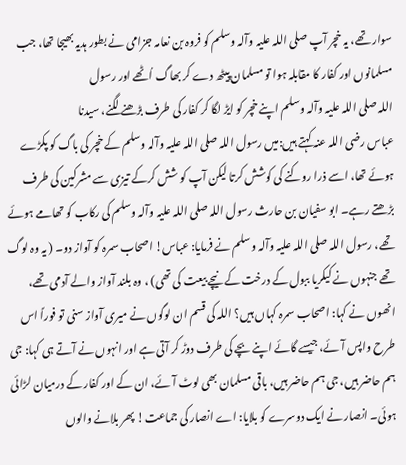سوار تھے، یہ خچر آپ ‌صلی ‌اللہ ‌علیہ ‌وآلہ ‌وسلم کو فروہ بن نعامہ جزامی نے بطور ہدیہ بھیجا تھا، جب مسلمانوں اور کفار کا مقابلہ ہوا تو مسلمان پیٹھ دے کر بھاگ اُٹھے اور رسول اللہ ‌صلی ‌اللہ ‌علیہ ‌وآلہ ‌وسلم اپنے خچر کو ایڑ لگا کر کفار کی طرف بڑھنے لگنے، سیدنا عباس ‌رضی ‌اللہ ‌عنہ کہتے ہیں:میں رسول اللہ ‌صلی ‌اللہ ‌علیہ ‌وآلہ ‌وسلم کے خچر کی باگ کو پکڑے ہوئے تھا، اسے ذرا روکنے کی کوشش کرتا لیکن آپ کو شش کرکے تیزی سے مشرکین کی طرف بڑھتے رہے۔ ابو سفیان بن حارث رسول اللہ ‌صلی ‌اللہ ‌علیہ ‌وآلہ ‌وسلم کی رکاب کو تھامے ہوئے تھے، رسول اللہ ‌صلی ‌اللہ ‌علیہ ‌وآلہ ‌وسلم نے فرمایا: عباس! اصحاب سمرہ کو آواز دو۔ ( یہ وہ لوگ تھے جنہوں نے کیکریا ببول کے درخت کے نیچے بیعت کی تھی) ، وہ بلند آواز والے آدمی تھے، انھوں نے کہا: اصحاب سمرہ کہاں ہیں؟ اللہ کی قسم ان لوگوں نے میری آواز سنی تو فوراً اس طرح واپس آئے، جیسے گائے اپنے بچے کی طرف دوڑ کر آتی ہے اور انہوں نے آتے ہی کہا: جی ہم حاضر ہیں، جی ہم حاضر ہیں، باقی مسلمان بھی لوٹ آئے، ان کے اور کفار کے درمیان لڑائی ہوئی۔ انصار نے ایک دوسرے کو بلایا: اے انصار کی جماعت! پھر بلانے والوں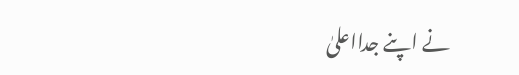نے اپنے جدااعلیٰ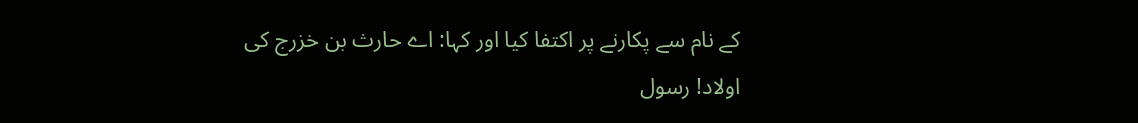کے نام سے پکارنے پر اکتفا کیا اور کہا: اے حارث بن خزرج کی اولاد! رسول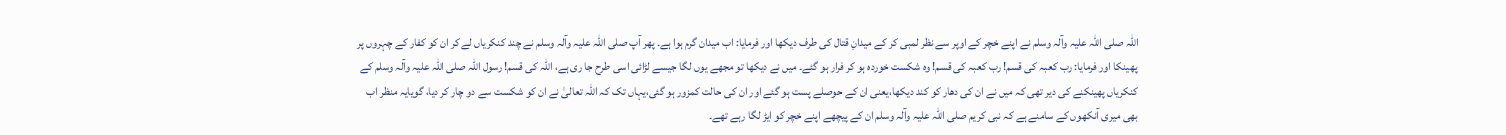اللہ ‌صلی ‌اللہ ‌علیہ ‌وآلہ ‌وسلم نے اپنے خچر کے اوپر سے نظر لمبی کر کے میدانِ قتال کی طرف دیکھا اور فرمایا: اب میدان گرم ہوا ہے۔ پھر آپ ‌صلی ‌اللہ ‌علیہ ‌وآلہ ‌وسلم نے چند کنکریاں لے کر ان کو کفار کے چہروں پر پھینکا اور فرمایا: رب کعبہ کی قسم! رب کعبہ کی قسم! وہ شکست خوردہ ہو کر فرار ہو گئے۔ میں نے دیکھا تو مجھے یوں لگا جیسے لڑائی اسی طرح جا ری ہے، اللہ کی قسم! رسول اللہ ‌صلی ‌اللہ ‌علیہ ‌وآلہ ‌وسلم کے کنکریاں پھینکنے کی دیر تھی کہ میں نے ان کی دھار کو کند دیکھا،یعنی ان کے حوصلے پست ہو گئے اور ان کی حالت کمزور ہو گئی،یہاں تک کہ اللہ تعالیٰ نے ان کو شکست سے دو چار کر دیا، گویایہ منظر اب بھی میری آنکھوں کے سامنے ہے کہ نبی کریم ‌صلی ‌اللہ ‌علیہ ‌وآلہ ‌وسلم ان کے پیچھے اپنے خچر کو ایڑ لگا رہے تھے۔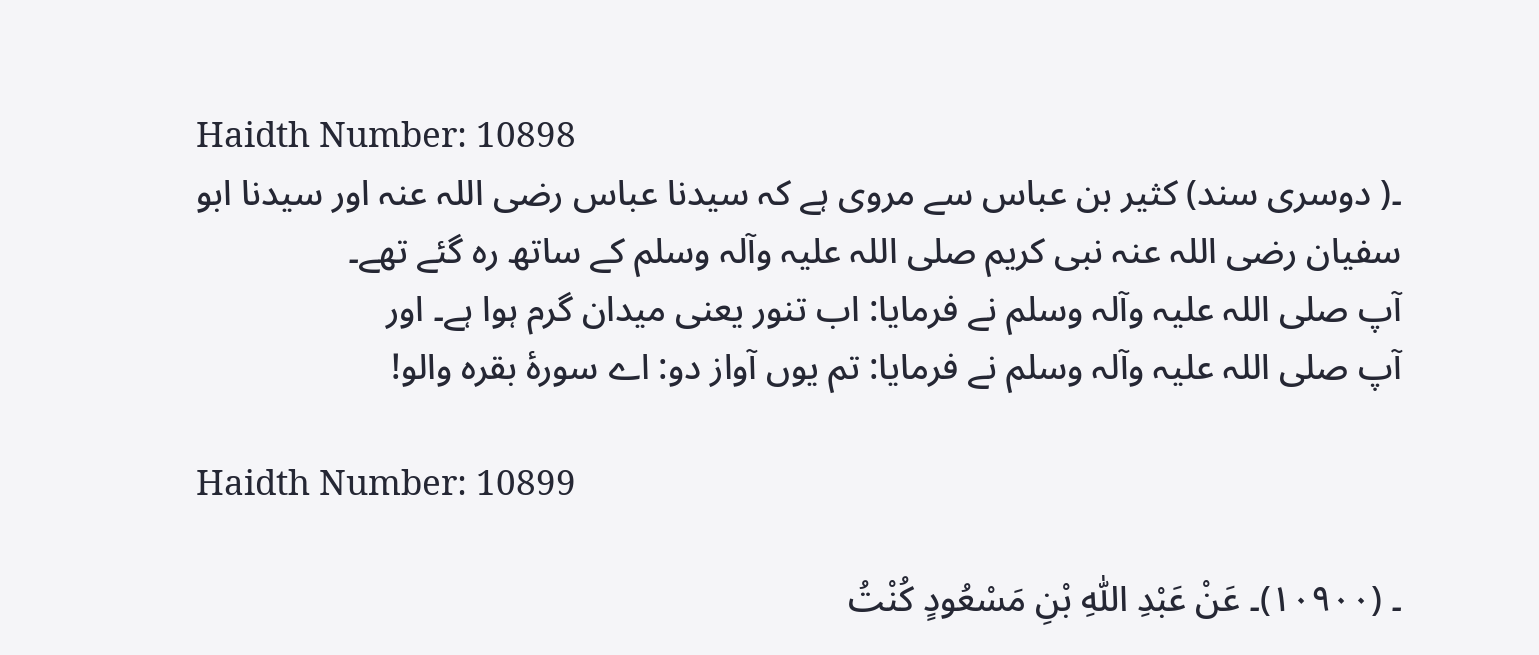Haidth Number: 10898
۔( دوسری سند) کثیر بن عباس سے مروی ہے کہ سیدنا عباس ‌رضی ‌اللہ ‌عنہ اور سیدنا ابو سفیان ‌رضی ‌اللہ ‌عنہ نبی کریم ‌صلی ‌اللہ ‌علیہ ‌وآلہ ‌وسلم کے ساتھ رہ گئے تھے۔ آپ ‌صلی ‌اللہ ‌علیہ ‌وآلہ ‌وسلم نے فرمایا: اب تنور یعنی میدان گرم ہوا ہے۔ اور آپ ‌صلی ‌اللہ ‌علیہ ‌وآلہ ‌وسلم نے فرمایا: تم یوں آواز دو: اے سورۂ بقرہ والو!

Haidth Number: 10899

۔ (۱۰۹۰۰)۔ عَنْ عَبْدِ اللّٰہِ بْنِ مَسْعُودٍ کُنْتُ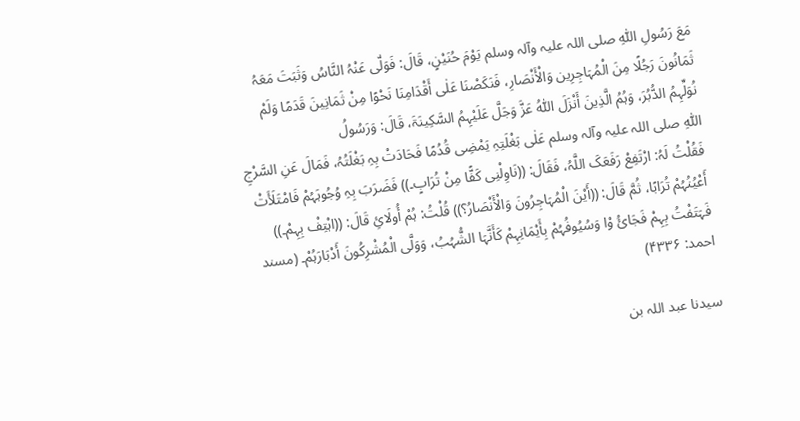مَعَ رَسُولِ اللّٰہِ ‌صلی ‌اللہ ‌علیہ ‌وآلہ ‌وسلم یَوْمَ حُنَیْنٍ، قَالَ: فَوَلّٰی عَنْہُ النَّاسُ وَثَبَتَ مَعَہُ ثَمَانُونَ رَجُلًا مِنَ الْمُہَاجِرِین وَالْأَنْصَارِ، فَنَکَصْنَا عَلٰی أَقْدَامِنَا نَحْوًا مِنْ ثَمَانِینَ قَدَمًا وَلَمْ نُوَلِّہِمُ الدُّبُرَ، وَہُمُ الَّذِینَ أَنْزَلَ اللّٰہُ عَزَّ وَجَلَّ عَلَیْہِمُ السَّکِینَۃَ، قَالَ: وَرَسُولُ اللّٰہِ ‌صلی ‌اللہ ‌علیہ ‌وآلہ ‌وسلم عَلٰی بَغْلَتِہِ یَمْضِی قُدُمًا فَحَادَتْ بِہِ بَغْلَتُہُ، فَمَالَ عَنِ السَّرْجِ فَقُلْتُ لَہُ: ارْتَفِعْ رَفَعَکَ اللَّہُ، فَقَالَ: ((نَاوِلْنِی کَفًّا مِنْ تُرَابٍ۔)) فَضَرَبَ بِہِ وُجُوہَہُمْ فَامْتَلَأَتْ أَعْیُنُہُمْ تُرَابًا، ثُمَّ قَالَ: ((أَیْنَ الْمُہَاجِرُونَ وَالْأَنْصَارُ؟)) قُلْتُ: ہُمْ أُولَائِ قَالَ: ((اہْتِفْ بِہِمْ۔)) فَہَتَفْتُ بِہِمْ فَجَائُ وْا وَسُیُوفُہُمْ بِأَیْمَانِہِمْ کَأَنَّہَا الشُّہُبُ، وَوَلَّی الْمُشْرِکُونَ أَدْبَارَہُمْ۔ (مسند احمد: ۴۳۳۶)

سیدنا عبد اللہ بن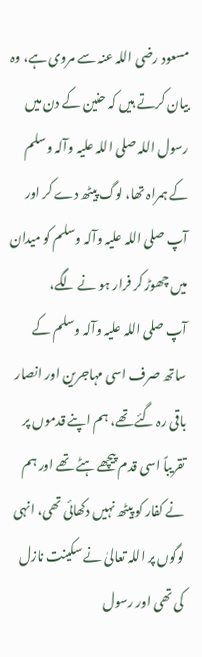مسعود ‌رضی ‌اللہ ‌عنہ سے مروی ہے، وہ بیان کرتے ہیں کہ حنین کے دن میں رسول اللہ ‌صلی ‌اللہ ‌علیہ ‌وآلہ ‌وسلم کے ہمراہ تھا، لوگ پیٹھ دے کر اور آپ ‌صلی ‌اللہ ‌علیہ ‌وآلہ ‌وسلم کو میدان میں چھوڑ کر فرار ہو نے لگے، آپ ‌صلی ‌اللہ ‌علیہ ‌وآلہ ‌وسلم کے ساتھ صرف اسی مہاجرین اور انصار باقی رہ گئے تھے، ہم اپنے قدموں پر تقریباً اسی قدم پیچھے ہٹے تھے اور ہم نے کفار کو پیٹھ نہیں دکھائی تھی، انہی لوگوں پر اللہ تعالیٰ نے سکینت نازل کی تھی اور رسول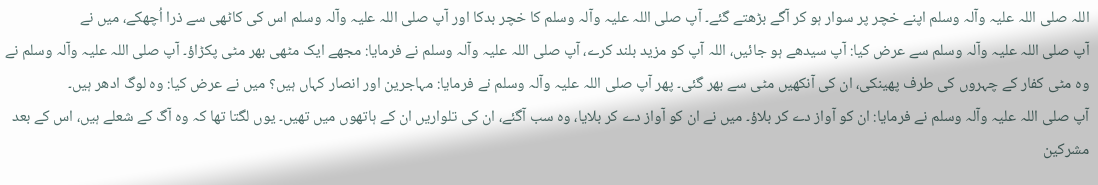اللہ ‌صلی ‌اللہ ‌علیہ ‌وآلہ ‌وسلم اپنے خچر پر سوار ہو کر آگے بڑھتے گئے۔ آپ ‌صلی ‌اللہ ‌علیہ ‌وآلہ ‌وسلم کا خچر بدکا اور آپ ‌صلی ‌اللہ ‌علیہ ‌وآلہ ‌وسلم اس کی کاٹھی سے ذرا اُچھکے، میں نے آپ ‌صلی ‌اللہ ‌علیہ ‌وآلہ ‌وسلم سے عرض کیا: آپ سیدھے ہو جائیں، اللہ آپ کو مزید بلند کرے، آپ ‌صلی ‌اللہ ‌علیہ ‌وآلہ ‌وسلم نے فرمایا: مجھے ایک مٹھی بھر مٹی پکڑاؤ۔ آپ ‌صلی ‌اللہ ‌علیہ ‌وآلہ ‌وسلم نے وہ مٹی کفار کے چہروں کی طرف پھینکی، ان کی آنکھیں مٹی سے بھر گئی۔ پھر آپ ‌صلی ‌اللہ ‌علیہ ‌وآلہ ‌وسلم نے فرمایا: مہاجرین اور انصار کہاں ہیں؟ میں نے عرض کیا: وہ لوگ ادھر ہیں۔ آپ ‌صلی ‌اللہ ‌علیہ ‌وآلہ ‌وسلم نے فرمایا: ان کو آواز دے کر بلاؤ۔ میں نے ان کو آواز دے کر بلایا، وہ سب آگئے، ان کی تلواریں ان کے ہاتھوں میں تھیں۔ یوں لگتا تھا کہ وہ آگ کے شعلے ہیں، اس کے بعد مشرکین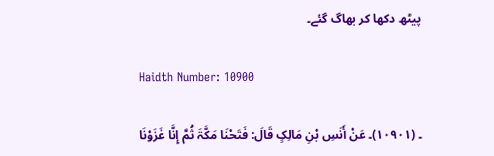پیٹھ دکھا کر بھاگ گئے۔

Haidth Number: 10900

۔ (۱۰۹۰۱)۔ عَنْ أَنَسِ بْنِ مَالِکٍ قَالَ: فَتَحْنَا مَکَّۃَ ثُمَّ إِنَّا غَزَوْنَا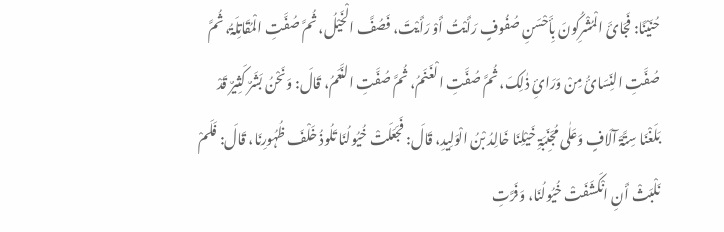حُنَیْنًا: فَجَائَ الْمُشْرِکُونَ بِأَحْسَنِ صُفُوفٍ رَأَیْتُ أَوْ رَأَیْتَ، فَصُفَّ الْخَیْلُ، ثُمَّ صُفَّتِ الْمُقَاتِلَۃُ، ثُمَّ صُفَّتِ النِّسَائُ مِنْ وَرَائِ ذٰلِکَ، ثُمَّ صُفَّتِ الْغَنَمُ، ثُمَّ صُفَّتِ النَّعَمُ، قَالَ: وَنَحْنُ بَشَرٌ کَثِیرٌ قَدْ بَلَغْنَا سِتَّۃَ آلَافٍ وَعَلٰی مُجَنِّبَۃِ خَیْلِنَا خَالِدُ بْنُ الْوَلِیدِ، قَالَ: فَجَعَلَتْ خُیُولُنَا تَلُوذُ خَلْفَ ظُہُورِنَا، قَالَ: فَلَمْ نَلْبَثْ أَنِ انْکَشَفَتْ خُیُولُنَا، وَفَرَّتِ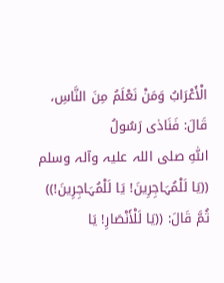الْأَعْرَابُ وَمَنْ نَعْلَمُ مِنَ النَّاسِ، قَالَ: فَنَادٰی رَسُولُ اللّٰہِ ‌صلی ‌اللہ ‌علیہ ‌وآلہ ‌وسلم ((یَا لَلْمُہَاجِرِینَ! یَا لَلْمُہَاجِرِینَ!)) ثُمَّ قَالَ: ((یَا لَلْأَنْصَارِ! یَا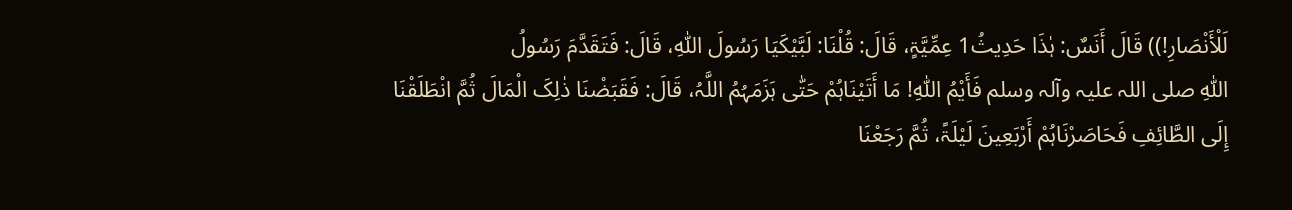لَلْأَنْصَارِ!)) قَالَ أَنَسٌ: ہٰذَا حَدِیثُ1 عِمِّیَّۃٍ، قَالَ: قُلْنَا: لَبَّیْکَیَا رَسُولَ اللّٰہِ، قَالَ: فَتَقَدَّمَ رَسُولُ اللّٰہِ ‌صلی ‌اللہ ‌علیہ ‌وآلہ ‌وسلم فَأَیْمُ اللّٰہِ! مَا أَتَیْنَاہُمْ حَتّٰی ہَزَمَہُمُ اللَّہُ، قَالَ: فَقَبَضْنَا ذٰلِکَ الْمَالَ ثُمَّ انْطَلَقْنَا إِلَی الطَّائِفِ فَحَاصَرْنَاہُمْ أَرْبَعِینَ لَیْلَۃً، ثُمَّ رَجَعْنَا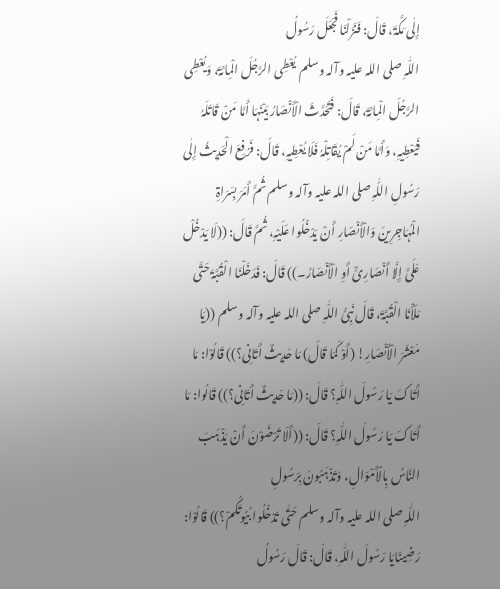إِلٰی مَکَّۃَ، قَالَ: فَنَزَلْنَا فَجَعَلَ رَسُولُ اللّٰہِ ‌صلی ‌اللہ ‌علیہ ‌وآلہ ‌وسلم یُعْطِی الرَّجُلَ الْمِائَۃَ، وَیُعْطِی الرَّجُلَ الْمِائَۃَ، قَالَ: فَتَحَدَّثَ الْأَنْصَارُ بَیْنَہَا أَمَّا مَنْ قَاتَلَہُ فَیُعْطِیہِ، وَأَمَّا مَنْ لَمْ یُقَاتِلْہُ فَلَا یُعْطِیہِ، قَالَ: فَرُفِعَ الْحَدِیثُ إِلٰی رَسُولِ اللّٰہِ ‌صلی ‌اللہ ‌علیہ ‌وآلہ ‌وسلم ثُمَّ أَمَرَ بِسَرَاۃِ الْمُہَاجِرِینَ وَالْأَنْصَارِ أَنْ یَدْخُلُوا عَلَیْہِ، ثُمَّ قَالَ: ((لَا یَدْخُلْ عَلَیَّ إِلَّا أَنْصَارِیٌّ أَوِ الْأَنْصَارُ۔)) قَالَ: فَدَخَلْنَا الْقُبَّۃَ حَتَّی مَلَأْنَا الْقُبَّۃَ، قَالَ نَبِیُّ اللّٰہِ ‌صلی ‌اللہ ‌علیہ ‌وآلہ ‌وسلم ((یَا مَعْشَرَ الْأَنْصَارِ! (أَوْ کَمَا قَالَ) مَا حَدِیثٌ أَتَانِی؟)) قَالُوْا: مَا أَتَاکَ یَا رَسُولَ اللّٰہِ؟ قَالَ: ((مَا حَدِیثٌ أَتَانِی؟)) قَالُوا: مَا أَتَاکَ یَا رَسُولَ اللّٰہِ؟ قَالَ: ((أَلَا تَرْضَوْنَ أَنْ یَذْہَبَ النَّاسُ بِالْأَمْوَالِ، وَتَذْہَبُونَ بِرَسُولِ اللّٰہِ ‌صلی ‌اللہ ‌علیہ ‌وآلہ ‌وسلم حَتّٰی تَدْخُلُوا بُیُوتَکُمْ؟)) قَالُوْا: رَضِینَایَا رَسُولَ اللّٰہِ، قَالَ: قَالَ رَسُولُ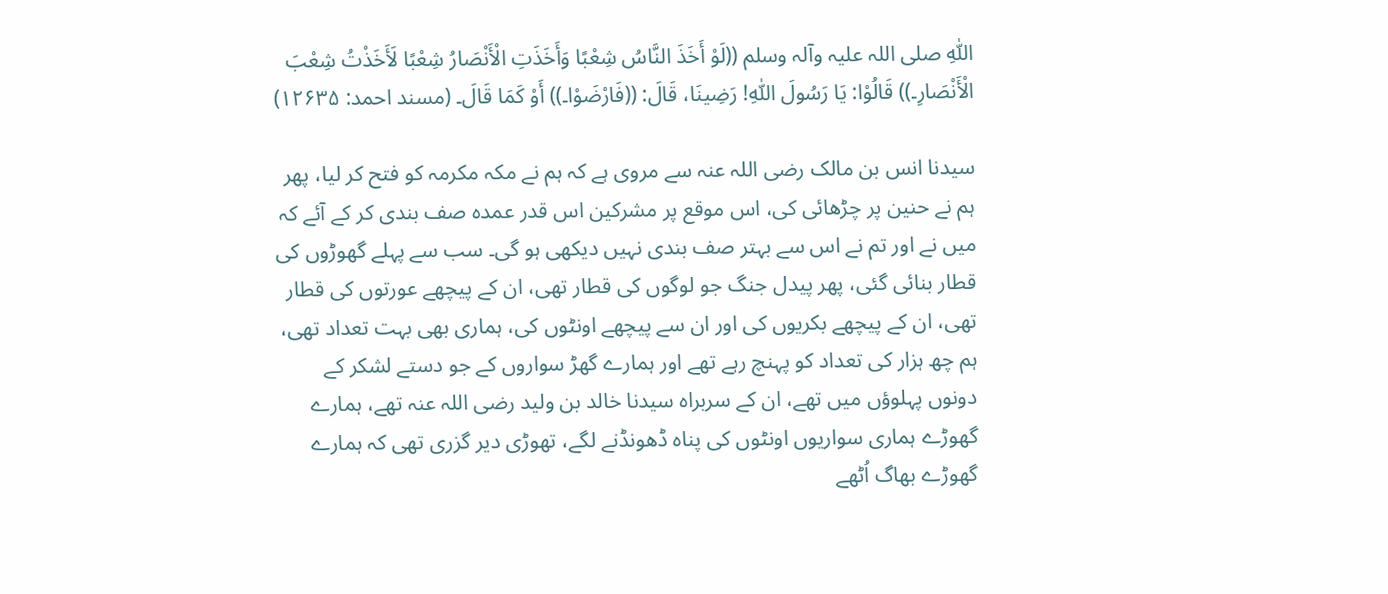اللّٰہِ ‌صلی ‌اللہ ‌علیہ ‌وآلہ ‌وسلم ((لَوْ أَخَذَ النَّاسُ شِعْبًا وَأَخَذَتِ الْأَنْصَارُ شِعْبًا لَأَخَذْتُ شِعْبَ الْأَنْصَارِ۔)) قَالُوْا: یَا رَسُولَ اللّٰہِ! رَضِینَا، قَالَ: ((فَارْضَوْا۔)) أَوْ کَمَا قَالَ۔ (مسند احمد: ۱۲۶۳۵)

سیدنا انس بن مالک ‌رضی ‌اللہ ‌عنہ سے مروی ہے کہ ہم نے مکہ مکرمہ کو فتح کر لیا، پھر ہم نے حنین پر چڑھائی کی، اس موقع پر مشرکین اس قدر عمدہ صف بندی کر کے آئے کہ میں نے اور تم نے اس سے بہتر صف بندی نہیں دیکھی ہو گی۔ سب سے پہلے گھوڑوں کی قطار بنائی گئی، پھر پیدل جنگ جو لوگوں کی قطار تھی، ان کے پیچھے عورتوں کی قطار تھی، ان کے پیچھے بکریوں کی اور ان سے پیچھے اونٹوں کی، ہماری بھی بہت تعداد تھی، ہم چھ ہزار کی تعداد کو پہنچ رہے تھے اور ہمارے گھڑ سواروں کے جو دستے لشکر کے دونوں پہلوؤں میں تھے، ان کے سربراہ سیدنا خالد بن ولید ‌رضی ‌اللہ ‌عنہ تھے، ہمارے گھوڑے ہماری سواریوں اونٹوں کی پناہ ڈھونڈنے لگے، تھوڑی دیر گزری تھی کہ ہمارے گھوڑے بھاگ اُٹھے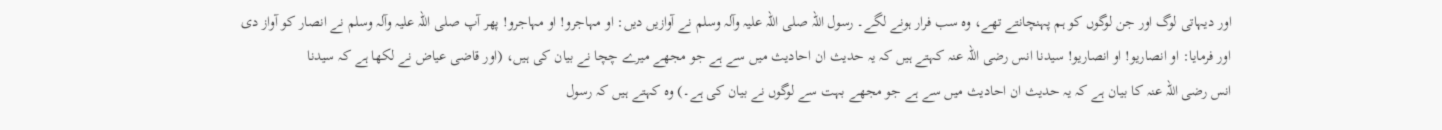اور دیہاتی لوگ اور جن لوگوں کو ہم پہنچانتے تھے، وہ سب فرار ہونے لگے۔ رسول اللہ ‌صلی ‌اللہ ‌علیہ ‌وآلہ ‌وسلم نے آوازیں دیں: او مہاجرو! او مہاجرو! پھر آپ ‌صلی ‌اللہ ‌علیہ ‌وآلہ ‌وسلم نے انصار کو آواز دی اور فرمایا: او انصاریو! او انصاریو! سیدنا انس ‌رضی ‌اللہ ‌عنہ کہتے ہیں کہ یہ حدیث ان احادیث میں سے ہے جو مجھے میرے چچا نے بیان کی ہیں، (اور قاضی عیاض نے لکھا ہے کہ سیدنا انس ‌رضی ‌اللہ ‌عنہ کا بیان ہے کہ یہ حدیث ان احادیث میں سے ہے جو مجھے بہت سے لوگوں نے بیان کی ہے۔) وہ کہتے ہیں کہ رسول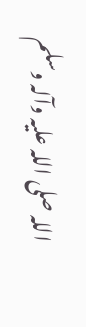اللہ ‌صلی ‌اللہ ‌علیہ ‌وآلہ ‌وسلم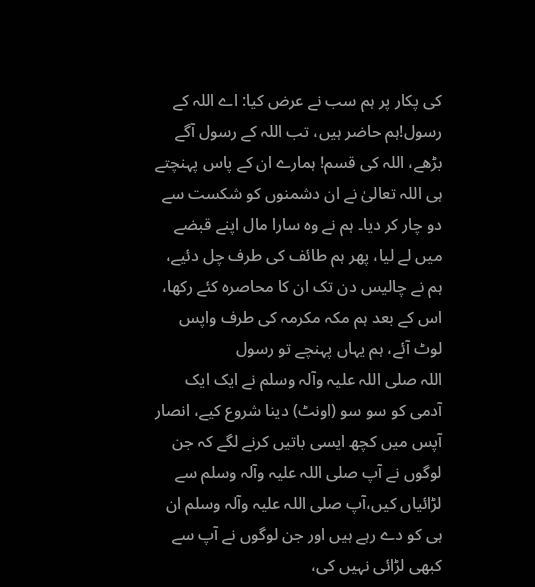کی پکار پر ہم سب نے عرض کیا: اے اللہ کے رسول!ہم حاضر ہیں، تب اللہ کے رسول آگے بڑھے، اللہ کی قسم! ہمارے ان کے پاس پہنچتے ہی اللہ تعالیٰ نے ان دشمنوں کو شکست سے دو چار کر دیا۔ ہم نے وہ سارا مال اپنے قبضے میں لے لیا، پھر ہم طائف کی طرف چل دئیے، ہم نے چالیس دن تک ان کا محاصرہ کئے رکھا، اس کے بعد ہم مکہ مکرمہ کی طرف واپس لوٹ آئے، ہم یہاں پہنچے تو رسول اللہ ‌صلی ‌اللہ ‌علیہ ‌وآلہ ‌وسلم نے ایک ایک آدمی کو سو سو (اونٹ) دینا شروع کیے، انصار آپس میں کچھ ایسی باتیں کرنے لگے کہ جن لوگوں نے آپ ‌صلی ‌اللہ ‌علیہ ‌وآلہ ‌وسلم سے لڑائیاں کیں،آپ ‌صلی ‌اللہ ‌علیہ ‌وآلہ ‌وسلم ان ہی کو دے رہے ہیں اور جن لوگوں نے آپ سے کبھی لڑائی نہیں کی،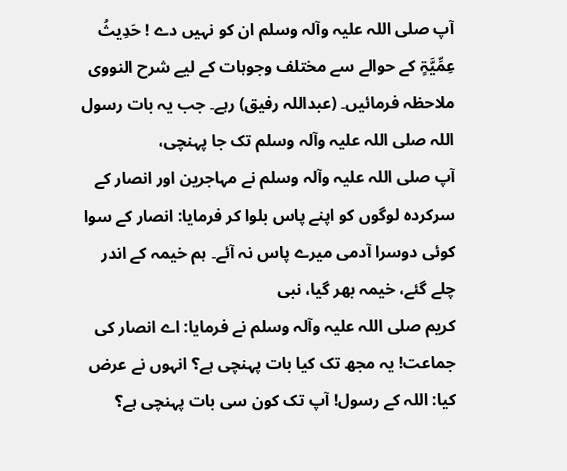آپ ‌صلی ‌اللہ ‌علیہ ‌وآلہ ‌وسلم ان کو نہیں دے ! حَدِیثُ عِمِّیَّۃٍ کے حوالے سے مختلف وجوہات کے لیے شرح النووی ملاحظہ فرمائیں۔ (عبداللہ رفیق) رہے۔ جب یہ بات رسول اللہ ‌صلی ‌اللہ ‌علیہ ‌وآلہ ‌وسلم تک جا پہنچی، آپ ‌صلی ‌اللہ ‌علیہ ‌وآلہ ‌وسلم نے مہاجرین اور انصار کے سرکردہ لوگوں کو اپنے پاس بلوا کر فرمایا: انصار کے سوا کوئی دوسرا آدمی میرے پاس نہ آئے۔ ہم خیمہ کے اندر چلے گئے، خیمہ بھر گیا، نبی کریم ‌صلی ‌اللہ ‌علیہ ‌وآلہ ‌وسلم نے فرمایا: اے انصار کی جماعت! یہ مجھ تک کیا بات پہنچی ہے؟ انہوں نے عرض کیا: اللہ کے رسول! آپ تک کون سی بات پہنچی ہے؟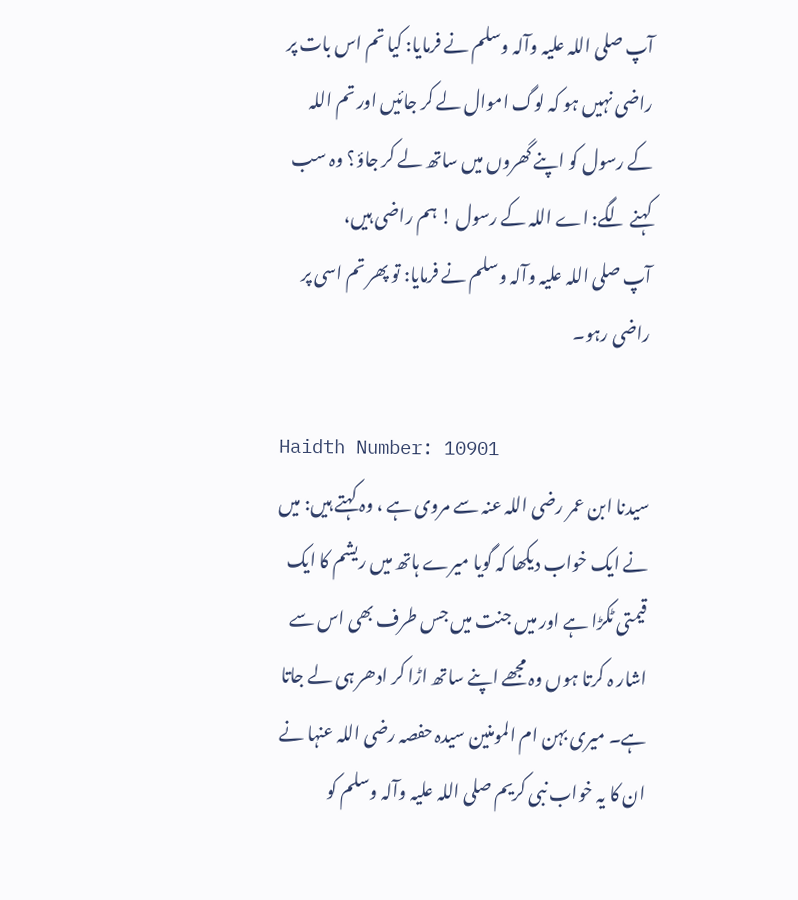آپ ‌صلی ‌اللہ ‌علیہ ‌وآلہ ‌وسلم نے فرمایا: کیا تم اس بات پر راضی نہیں ہو کہ لوگ اموال لے کر جائیں اور تم اللہ کے رسول کو اپنے گھروں میں ساتھ لے کر جاؤ؟ وہ سب کہنے لگے: اے اللہ کے رسول ! ہم راضی ہیں، آپ ‌صلی ‌اللہ ‌علیہ ‌وآلہ ‌وسلم نے فرمایا: تو پھر تم اسی پر راضی رہو۔

Haidth Number: 10901
سیدنا ابن عمر ‌رضی ‌اللہ ‌عنہ سے مروی ہے ، وہ کہتے ہیں: میں نے ایک خواب دیکھا کہ گویا میرے ہاتھ میں ریشم کا ایک قیمتی ٹکڑا ہے اور میں جنت میں جس طرف بھی اس سے اشار ہ کرتا ہوں وہ مجھے اپنے ساتھ اڑا کر ادھر ہی لے جاتا ہے۔ میری بہن ام المومنین سیدہ حفصہ ‌رضی ‌اللہ ‌عنہا نے ان کا یہ خواب نبی کریم ‌صلی ‌اللہ ‌علیہ ‌وآلہ ‌وسلم کو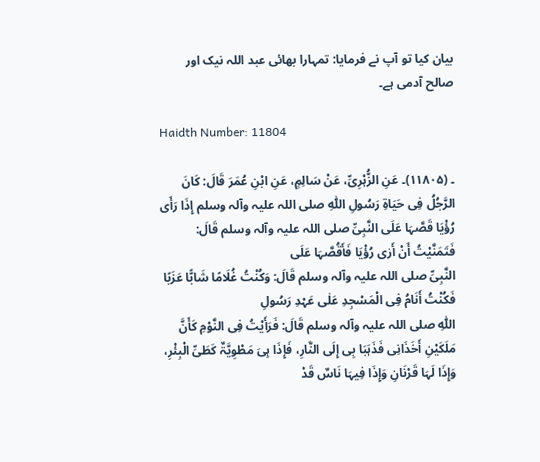بیان کیا تو آپ نے فرمایا: تمہارا بھائی عبد اللہ نیک اور صالح آدمی ہے۔

Haidth Number: 11804

۔ (۱۱۸۰۵)۔ عَنِ الزُّہْرِیِّ، عَنْ سَالِمٍ، عَنِ ابْنِ عُمَرَ قَالَ: کَانَ الرَّجُلُ فِی حَیَاۃِ رَسُولِ اللّٰہِ ‌صلی ‌اللہ ‌علیہ ‌وآلہ ‌وسلم إِذَا رَأَی رُؤْیَا قَصَّہَا عَلَی النَّبِیِّ ‌صلی ‌اللہ ‌علیہ ‌وآلہ ‌وسلم قَالَ: فَتَمَنَّیْتُ أَنْ أَرٰی رُؤْیَا فَأَقُصَّہَا عَلَی النَّبِیِّ ‌صلی ‌اللہ ‌علیہ ‌وآلہ ‌وسلم قَالَ: وَکُنْتُ غُلَامًا شَابًّا عَزَبًا فَکُنْتُ أَنَامُ فِی الْمَسْجِدِ عَلٰی عَہْدِ رَسُولِ اللّٰہِ ‌صلی ‌اللہ ‌علیہ ‌وآلہ ‌وسلم قَالَ: فَرَأَیْتُ فِی النَّوْمِ کَأَنَّ مَلَکَیْنِ أَخَذَانِی فَذَہَبَا بِی إِلَی النَّارِ، فَإِذَا ہِیَ مَطْوِیَّۃٌ کَطَیِّ الْبِئْرِ، وَإِذَا لَہَا قَرْنَانِ وَإِذَا فِیہَا نَاسٌ قَدْ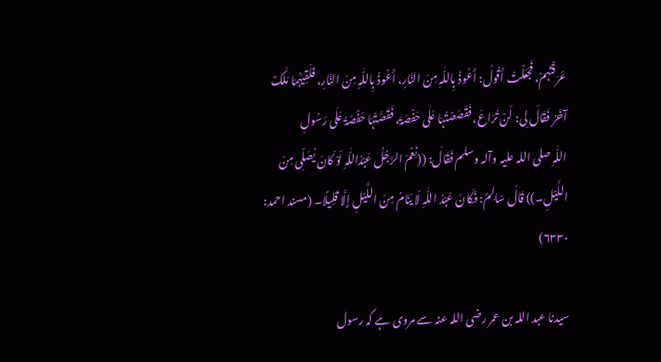عَرَفْتُہُمْ، فَجَعَلْتُ أَقُولُ: أَعُوذُ بِاللّٰہِ مِنَ النَّارِ، أَعُوذُ بِاللّٰہِ مِنَ النَّارِ، فَلَقِیَہُمَا مَلَکٌ آخَرُ فَقَالَ لِی: لَنْ تُرَاعَ، فَقَصَصْتُہَا عَلٰی حَفْصَۃَ، فَقَصَّتْہَا حَفْصَۃُ عَلٰی رَسُولِ اللّٰہِ ‌صلی ‌اللہ ‌علیہ ‌وآلہ ‌وسلم فَقَالَ: ((نِعْمَ الرَّجُلُ عَبْدُاللّٰہِ لَوْ کَانَ یُصَلِّی مِنَ اللَّیْلِ۔)) قَالَ سَالِمٌ: فَکَانَ عَبْدُ اللّٰہِ لَا یَنَامُ مِنَ اللَّیْلِ إِلَّا قَلِیلًا۔ (مسند احمد: ۶۳۳۰)

سیدنا عبد اللہ بن عمر ‌رضی ‌اللہ ‌عنہ سے مروی ہے کہ رسول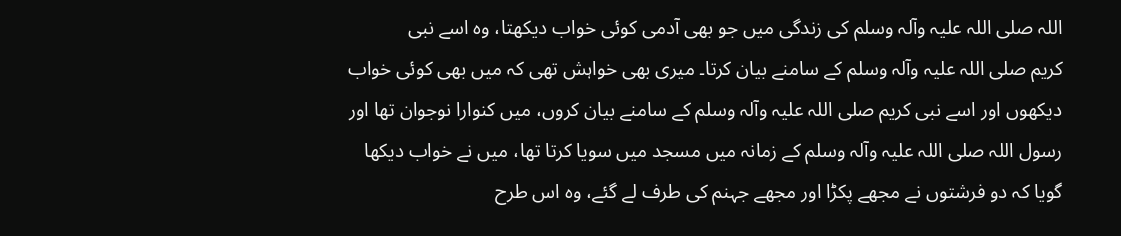اللہ ‌صلی ‌اللہ ‌علیہ ‌وآلہ ‌وسلم کی زندگی میں جو بھی آدمی کوئی خواب دیکھتا، وہ اسے نبی کریم ‌صلی ‌اللہ ‌علیہ ‌وآلہ ‌وسلم کے سامنے بیان کرتا۔ میری بھی خواہش تھی کہ میں بھی کوئی خواب دیکھوں اور اسے نبی کریم ‌صلی ‌اللہ ‌علیہ ‌وآلہ ‌وسلم کے سامنے بیان کروں، میں کنوارا نوجوان تھا اور رسول اللہ ‌صلی ‌اللہ ‌علیہ ‌وآلہ ‌وسلم کے زمانہ میں مسجد میں سویا کرتا تھا، میں نے خواب دیکھا گویا کہ دو فرشتوں نے مجھے پکڑا اور مجھے جہنم کی طرف لے گئے، وہ اس طرح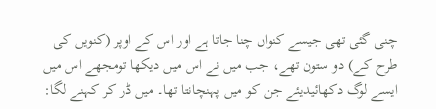چنی گئی تھی جیسے کنواں چنا جاتا ہے اور اس کے اوپر (کنویں کی طرح کے) دو ستون تھے، جب میں نے اس میں دیکھا تومجھے اس میں ایسے لوگ دکھائیدیئے جن کو میں پہنچانتا تھا۔ میں ڈر کر کہنے لگا: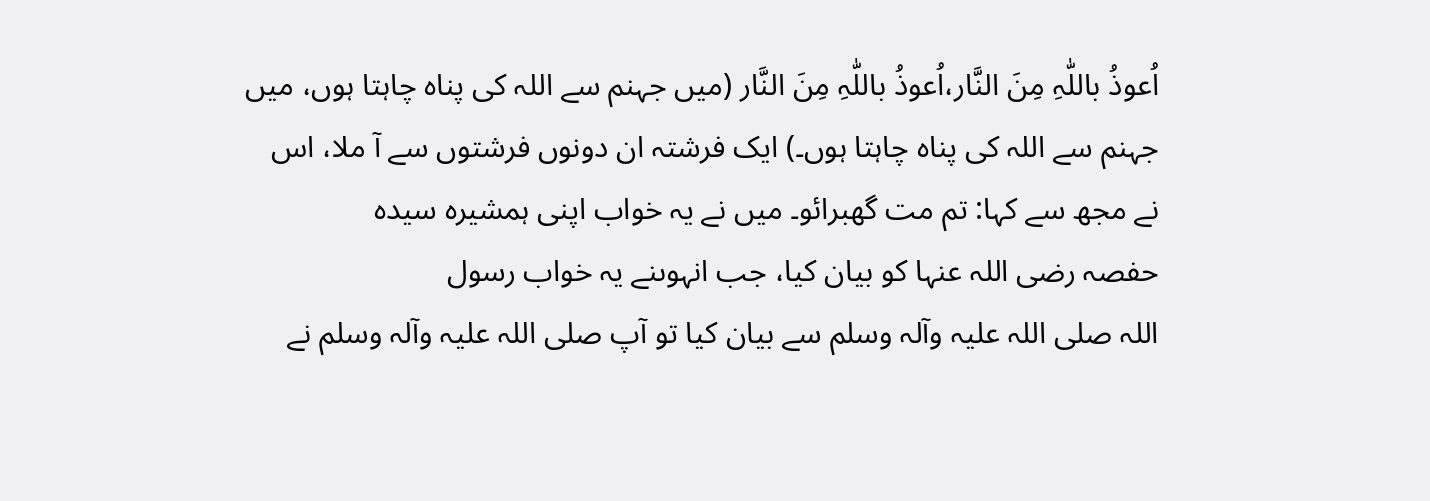اُعوذُ باللّٰہِ مِنَ النَّار،اُعوذُ باللّٰہِ مِنَ النَّار (میں جہنم سے اللہ کی پناہ چاہتا ہوں، میں جہنم سے اللہ کی پناہ چاہتا ہوں۔) ایک فرشتہ ان دونوں فرشتوں سے آ ملا، اس نے مجھ سے کہا: تم مت گھبرائو۔ میں نے یہ خواب اپنی ہمشیرہ سیدہ حفصہ ‌رضی ‌اللہ ‌عنہا کو بیان کیا، جب انہوںنے یہ خواب رسول اللہ ‌صلی ‌اللہ ‌علیہ ‌وآلہ ‌وسلم سے بیان کیا تو آپ ‌صلی ‌اللہ ‌علیہ ‌وآلہ ‌وسلم نے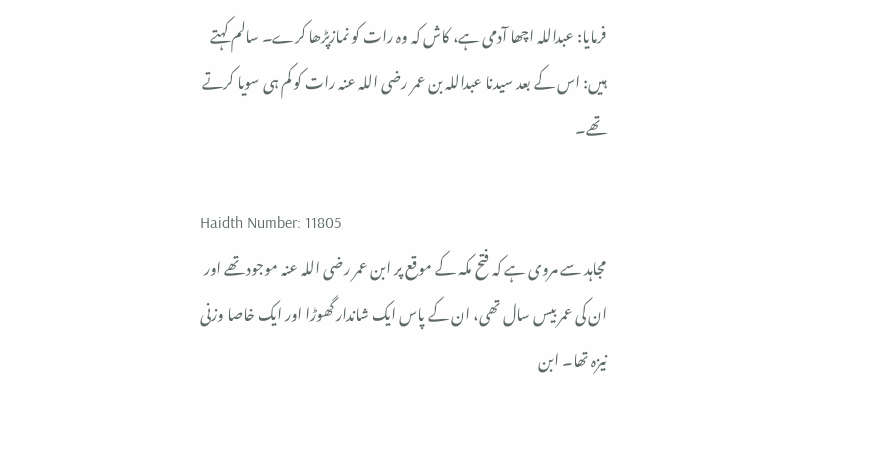فرمایا: عبداللہ اچھا آدمی ہے، کاش کہ وہ رات کو نمازپڑھا کرے۔ سالم کہتے ہیں: اس کے بعد سیدنا عبداللہ بن عمر ‌رضی ‌اللہ ‌عنہ رات کو کم ہی سویا کرتے تھے۔

Haidth Number: 11805
مجاہد سے مروی ہے کہ فتح مکہ کے موقع پر ابن عمر ‌رضی ‌اللہ ‌عنہ موجود تھے اور ان کی عمر بیس سال تھی، ان کے پاس ایک شاندار گھوڑا اور ایک خاصا وزنی نیزہ تھا۔ ابن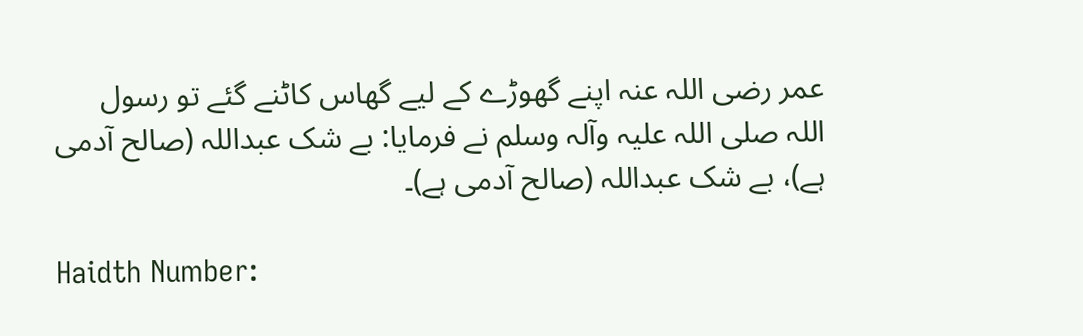عمر ‌رضی ‌اللہ ‌عنہ اپنے گھوڑے کے لیے گھاس کاٹنے گئے تو رسول اللہ ‌صلی ‌اللہ ‌علیہ ‌وآلہ ‌وسلم نے فرمایا: بے شک عبداللہ (صالح آدمی ہے)، بے شک عبداللہ (صالح آدمی ہے)۔

Haidth Number: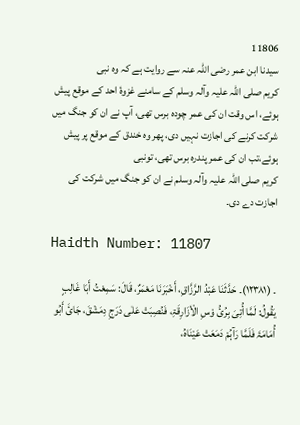11806
سیدنا ابن عمر ‌رضی ‌اللہ ‌عنہ سے روایت ہے کہ وہ نبی کریم ‌صلی ‌اللہ ‌علیہ ‌وآلہ ‌وسلم کے سامنے غزوۂ احد کے موقع پیش ہوئے، اس وقت ان کی عمر چودہ برس تھی، آپ نے ان کو جنگ میں شرکت کرنے کی اجازت نہیں دی، پھر وہ خندق کے موقع پر پیش ہوئے،تب ان کی عمر پندرہ برس تھی، تونبی کریم ‌صلی ‌اللہ ‌علیہ ‌وآلہ ‌وسلم نے ان کو جنگ میں شرکت کی اجازت دے دی۔

Haidth Number: 11807

۔ (۱۲۳۸۱)۔ حَدَّثَنَا عَبْدُ الرَّزَّاقِ، أَخْبَرَنَا مَعْمَرٌ، قَالَ: سَمِعْتُ أَبَا غَالِبٍ یَقُولُ: لَمَّا أُتِیَ بِرُئُ وْسِ الْأزَارِقَۃِ، فَنُصِبَتْ عَلٰی دَرَجِ دِمَشْقَ، جَائَ أَبُو أُمَامَۃَ فَلَمَّا رَآہُمْ دَمَعَتْ عَیْنَاہُ،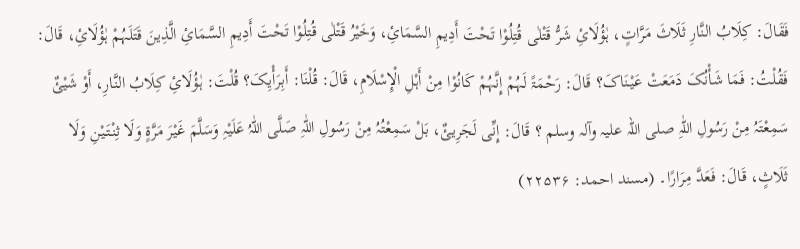فَقَالَ: کِلَابُ النَّارِ ثَلَاثَ مَرَّاتٍ، ہٰؤُلَائِ شَرُّ قَتْلٰی قُتِلُوْا تَحْتَ أَدِیمِ السَّمَائِ، وَخَیْرُ قَتْلٰی قُتِلُوْا تَحْتَ أَدِیمِ السَّمَائِ الَّذِینَ قَتَلَہُمْ ہٰؤُلَائِ، قَالَ: فَقُلْتُ: فَمَا شَأْنُکَ دَمَعَتْ عَیْنَاکَ؟ قَالَ: رَحْمَۃً لَہُمْ إِنَّہُمْ کَانُوْا مِنْ أَہْلِ الْإِسْلَامِ، قَالَ: قُلْنَا: أَبِرَأْیِکَ؟ قُلْتَ: ہٰؤُلَائِ کِلَابُ النَّارِ، أَوْ شَیْئٌ سَمِعْتَہُ مِنْ رَسُولِ اللّٰہِ ‌صلی ‌اللہ ‌علیہ ‌وآلہ ‌وسلم ؟ قَالَ: إِنِّی لَجَرِیئٌ، بَلْ سَمِعْتُہُ مِنْ رَسُولِ اللّٰہِ صَلَّی اللّٰہُ عَلَیْہِ وَسَلَّمَ غَیْرَ مَرَّۃٍ وَلَا ثِنْتَیْنِ وَلَا ثَلَاثٍ، قَالَ: فَعَدَّ مِرَارًا۔ (مسند احمد: ۲۲۵۳۶)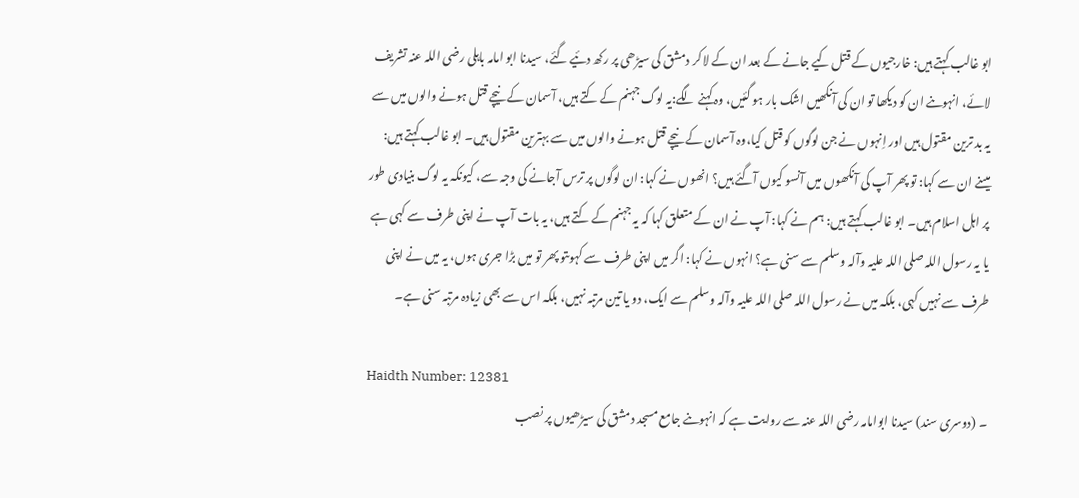ابو غالب کہتے ہیں: خارجیوں کے قتل کیے جانے کے بعد ان کے لا کر دمشق کی سیڑھی پر رکھ دئیے گئے، سیدنا ابو امامہ باہلی ‌رضی ‌اللہ ‌عنہ تشریف لائے، انہوںنے ان کو دیکھا تو ان کی آنکھیں اشک بار ہو گئیں، وہ کہنے لگے:یہ لوگ جہنم کے کتے ہیں، آسمان کے نیچے قتل ہونے والوں میں سے یہ بد ترین مقتول ہیں اور اِنہوں نے جن لوگوں کو قتل کیا،وہ آسمان کے نیچے قتل ہونے والوں میں سے بہترین مقتول ہیں۔ ابو غالب کہتے ہیں: میںنے ان سے کہا: تو پھر آپ کی آنکھوں میں آنسو کیوں آگئے ہیں؟ انھوں نے کہا: ان لوگوں پر ترس آجانے کی وجہ سے، کیونکہ یہ لوگ بنیادی طور پر اہل اسلام ہیں۔ ابو غالب کہتے ہیں: ہم نے کہا: آپ نے ان کے متعلق کہا کہ یہ جہنم کے کتے ہیں، یہ بات آپ نے اپنی طرف سے کہی ہے یا یہ رسول اللہ ‌صلی ‌اللہ ‌علیہ ‌وآلہ ‌وسلم سے سنی ہے؟ انہوں نے کہا: اگر میں اپنی طرف سے کہوںتو پھر تو میں بڑا جری ہوں، یہ میں نے اپنی طرف سے نہیں کہی، بلکہ میں نے رسول اللہ ‌صلی ‌اللہ ‌علیہ ‌وآلہ ‌وسلم سے ایک، دو یا تین مرتبہ نہیں، بلکہ اس سے بھی زیادہ مرتبہ سنی ہے۔

Haidth Number: 12381
۔ (دوسری سند) سیدنا ابوامامہ ‌رضی ‌اللہ ‌عنہ سے روایت ہے کہ انہوںنے جامع مسجد دمشق کی سیڑھیوں پر نصب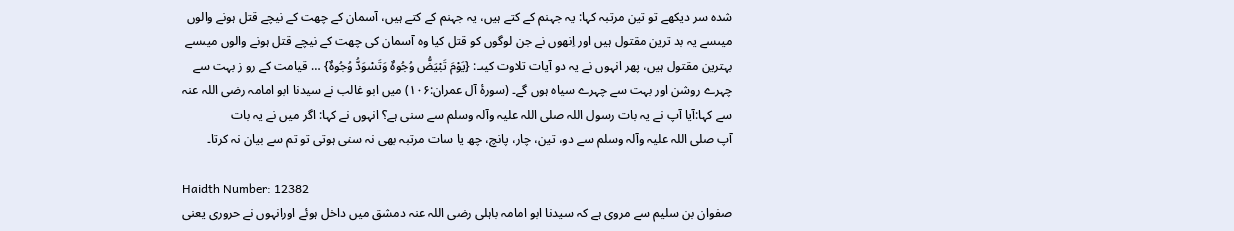شدہ سر دیکھے تو تین مرتبہ کہا: یہ جہنم کے کتے ہیں، یہ جہنم کے کتے ہیں، آسمان کے چھت کے نیچے قتل ہونے والوں میںسے یہ بد ترین مقتول ہیں اور اِنھوں نے جن لوگوں کو قتل کیا وہ آسمان کی چھت کے نیچے قتل ہونے والوں میںسے بہترین مقتول ہیں، پھر انہوں نے یہ دو آیات تلاوت کیںـ: {یَوْمَ تَبْیَضُّ وُجُوہٌ وَتَسْوَدُّ وُجُوہٌ} … قیامت کے رو ز بہت سے چہرے روشن اور بہت سے چہرے سیاہ ہوں گے۔ (سورۂ آل عمران:۱۰۶) میں ابو غالب نے سیدنا ابو امامہ ‌رضی ‌اللہ ‌عنہ سے کہا:آیا آپ نے یہ بات رسول اللہ ‌صلی ‌اللہ ‌علیہ ‌وآلہ ‌وسلم سے سنی ہے؟ انہوں نے کہا: اگر میں نے یہ بات آپ ‌صلی ‌اللہ ‌علیہ ‌وآلہ ‌وسلم سے دو، تین، چار، پانچ، چھ یا سات مرتبہ بھی نہ سنی ہوتی تو تم سے بیان نہ کرتا۔

Haidth Number: 12382
صفوان بن سلیم سے مروی ہے کہ سیدنا ابو امامہ باہلی ‌رضی ‌اللہ ‌عنہ دمشق میں داخل ہوئے اورانہوں نے حروری یعنی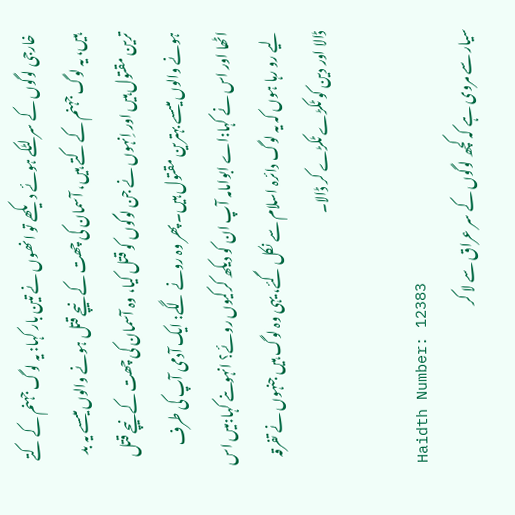خارجی لوگوں کے سرلٹکے ہوئے دیکھے تو انھوں نے تین بار کہا: یہ لوگ جہنم کے کتے ہیں، یہ لوگ جہنم کے کتے ہیں، آسمان کی چھت کے نیچے قتل ہونے والوں میںسے یہ بد ترین مقتول ہیں اور اِنہوں نے جن لوگوں کو قتل کیا، وہ آسمان کی چھت کے نیچے قتل ہونے والوں میںسے بہترین مقتول ہیں۔ پھر وہ رونے لگے: ایک آدمی آپ کی طرف اٹھا اور اس نے کہا:اے ابوامامہ آپ ان کو دیکھ کرکیوں روئے؟ انہوںنے کہا:میں اس لیے رو رہا ہوں کہ یہ لوگ دائرہ اسلام سے نکل گئے، یہی وہ لوگ ہیں جنہوں نے تفرقہ ڈالا اور دین کو ٹکڑے ٹکڑے کر ڈالا۔

Haidth Number: 12383
سیار سے مروی ہے کہ کچھ لوگوں کے سر عراق سے لا کر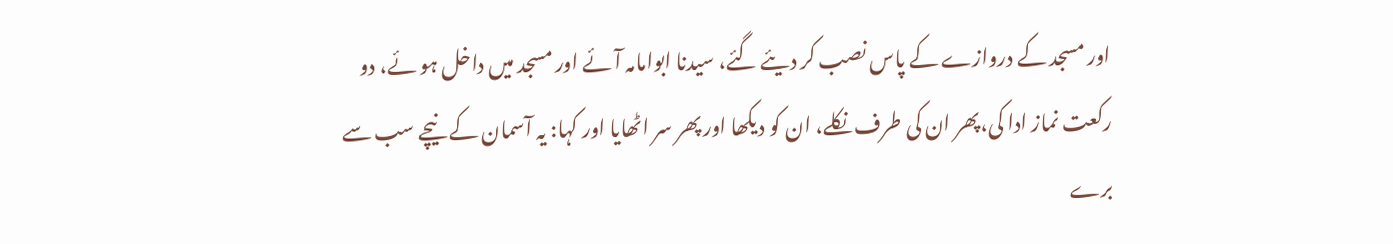اور مسجد کے دروازے کے پاس نصب کر دیئے گئے، سیدنا ابوامامہ آئے اور مسجد میں داخل ہو ئے، دو رکعت نماز ادا کی،پھر ان کی طرف نکلے، ان کو دیکھا اور پھر سر اٹھایا اور کہا: یہ آسمان کے نیچے سب سے برے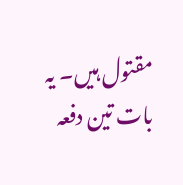مقتول ہیں۔ یہ بات تین دفعہ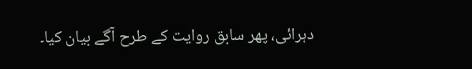دہرائی، پھر سابق روایت کے طرح آگے بیان کیا۔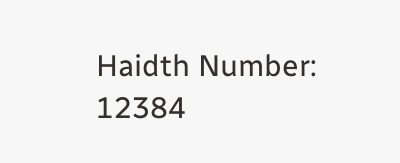Haidth Number: 12384